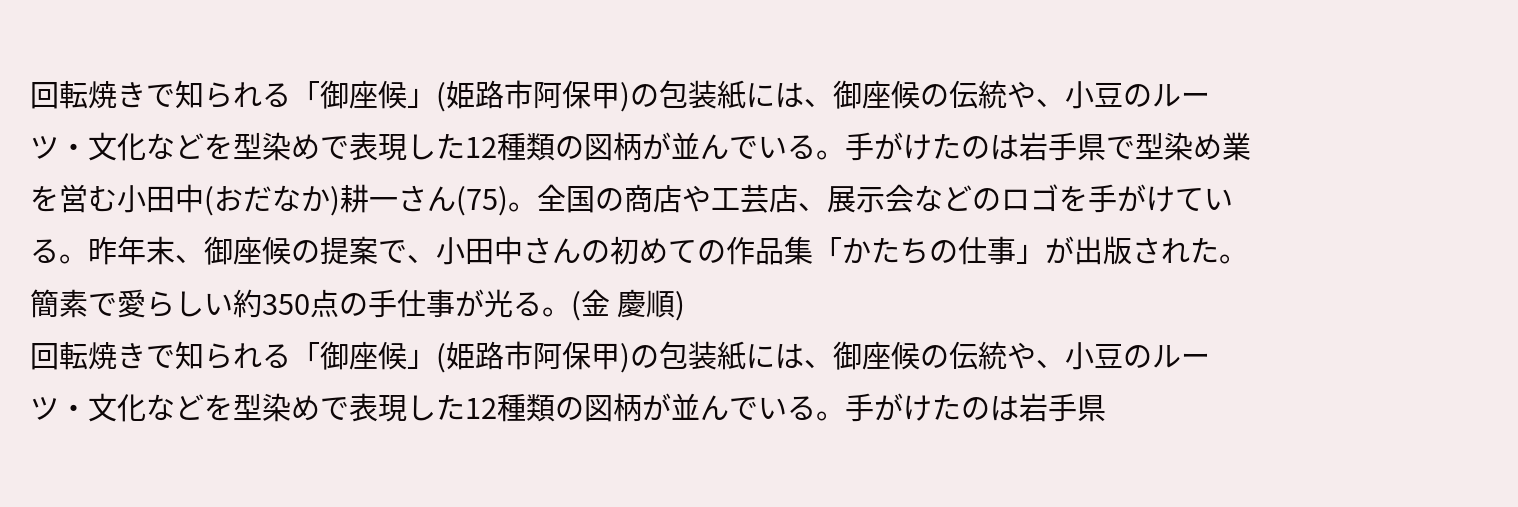回転焼きで知られる「御座候」(姫路市阿保甲)の包装紙には、御座候の伝統や、小豆のルーツ・文化などを型染めで表現した12種類の図柄が並んでいる。手がけたのは岩手県で型染め業を営む小田中(おだなか)耕一さん(75)。全国の商店や工芸店、展示会などのロゴを手がけている。昨年末、御座候の提案で、小田中さんの初めての作品集「かたちの仕事」が出版された。簡素で愛らしい約350点の手仕事が光る。(金 慶順)
回転焼きで知られる「御座候」(姫路市阿保甲)の包装紙には、御座候の伝統や、小豆のルーツ・文化などを型染めで表現した12種類の図柄が並んでいる。手がけたのは岩手県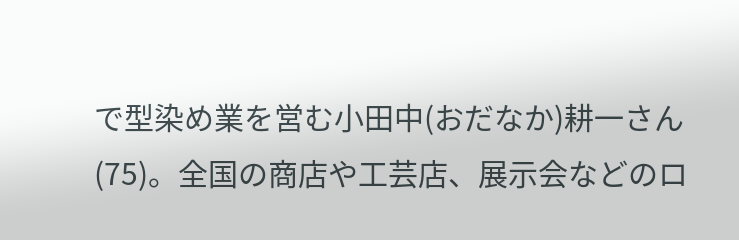で型染め業を営む小田中(おだなか)耕一さん(75)。全国の商店や工芸店、展示会などのロ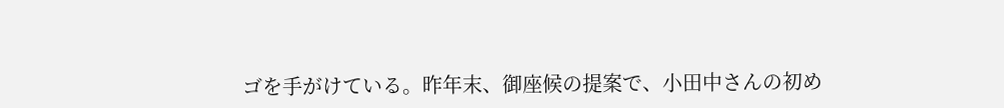ゴを手がけている。昨年末、御座候の提案で、小田中さんの初め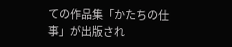ての作品集「かたちの仕事」が出版され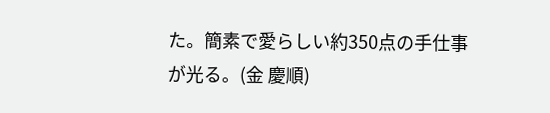た。簡素で愛らしい約350点の手仕事が光る。(金 慶順)